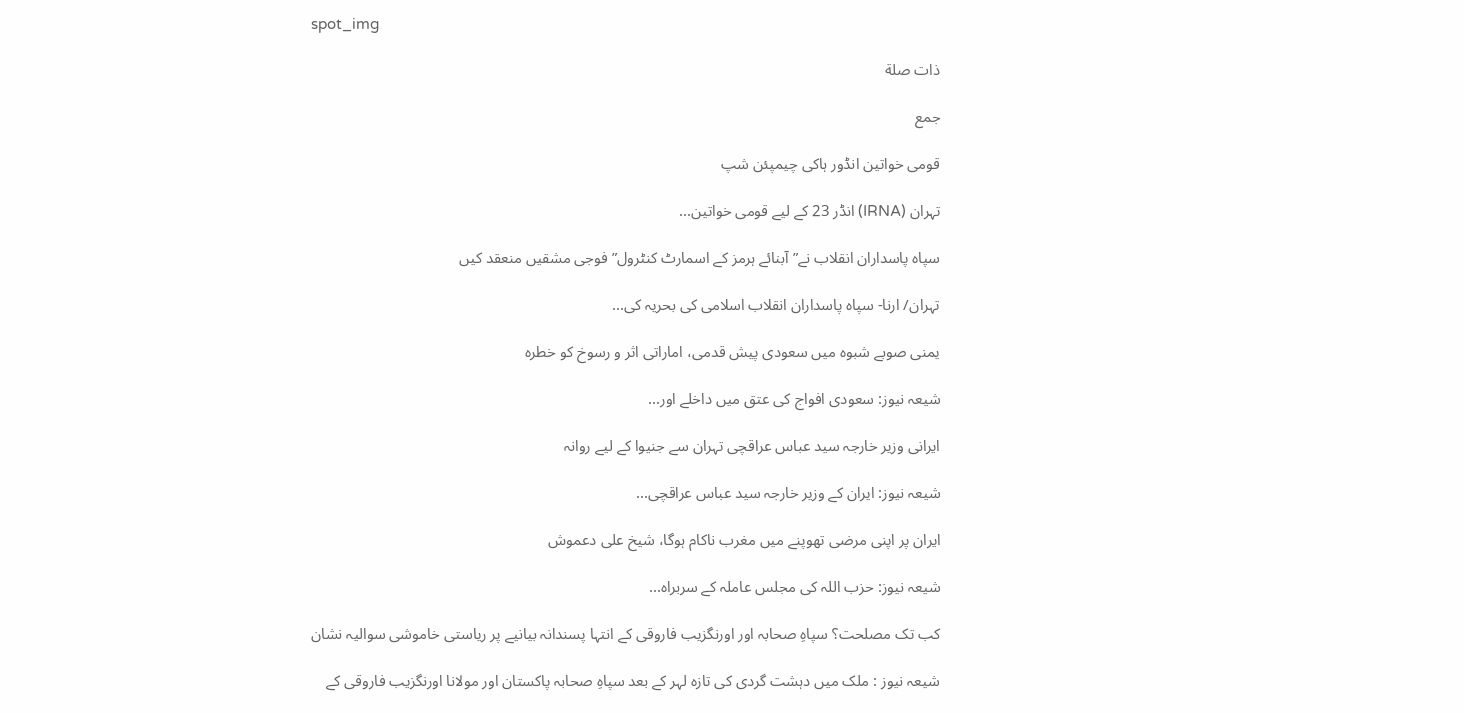spot_img

ذات صلة

جمع

قومی خواتین انڈور ہاکی چیمپئن شپ

تہران (IRNA) انڈر 23 کے لیے قومی خواتین...

سپاہ پاسداران انقلاب نے”آبنائے ہرمز کے اسمارٹ کنٹرول” فوجی مشقیں منعقد کیں

تہران/ ارنا- سپاہ پاسداران انقلاب اسلامی کی بحریہ کی...

یمنی صوبے شبوہ میں سعودی پیش قدمی، اماراتی اثر و رسوخ کو خطرہ

شیعہ نیوز: سعودی افواج کی عتق میں داخلے اور...

ایرانی وزیر خارجہ سید عباس عراقچی تہران سے جنیوا کے لیے روانہ

شیعہ نیوز: ایران کے وزیر خارجہ سید عباس عراقچی...

ایران پر اپنی مرضی تھوپنے میں مغرب ناکام ہوگا، شیخ علی دعموش

شیعہ نیوز: حزب اللہ کی مجلس عاملہ کے سربراہ...

کب تک مصلحت؟ سپاہِ صحابہ اور اورنگزیب فاروقی کے انتہا پسندانہ بیانیے پر ریاستی خاموشی سوالیہ نشان

شیعہ نیوز : ملک میں دہشت گردی کی تازہ لہر کے بعد سپاہِ صحابہ پاکستان اور مولانا اورنگزیب فاروقی کے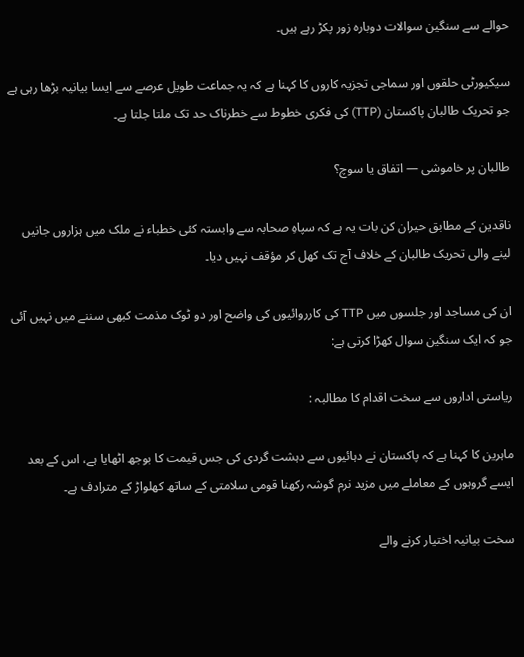حوالے سے سنگین سوالات دوبارہ زور پکڑ رہے ہیں۔

سیکیورٹی حلقوں اور سماجی تجزیہ کاروں کا کہنا ہے کہ یہ جماعت طویل عرصے سے ایسا بیانیہ بڑھا رہی ہے جو تحریک طالبان پاکستان (TTP) کی فکری خطوط سے خطرناک حد تک ملتا جلتا ہے۔

طالبان پر خاموشی — اتفاق یا سوچ؟

ناقدین کے مطابق حیران کن بات یہ ہے کہ سپاہِ صحابہ سے وابستہ کئی خطباء نے ملک میں ہزاروں جانیں لینے والی تحریک طالبان کے خلاف آج تک کھل کر مؤقف نہیں دیا۔

ان کی مساجد اور جلسوں میں TTP کی کارروائیوں کی واضح اور دو ٹوک مذمت کبھی سننے میں نہیں آئی جو کہ ایک سنگین سوال کھڑا کرتی ہے:

ریاستی اداروں سے سخت اقدام کا مطالبہ :

ماہرین کا کہنا ہے کہ پاکستان نے دہائیوں سے دہشت گردی کی جس قیمت کا بوجھ اٹھایا ہے، اس کے بعد ایسے گروہوں کے معاملے میں مزید نرم گوشہ رکھنا قومی سلامتی کے ساتھ کھلواڑ کے مترادف ہے۔

سخت بیانیہ اختیار کرنے والے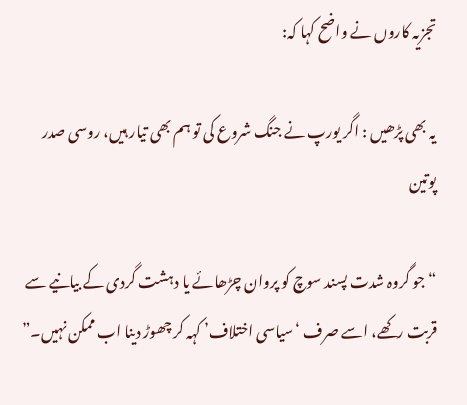تجزیہ کاروں نے واضح کہا کہ:

یہ بھی پڑھیں : اگر یورپ نے جنگ شروع کی تو ہم بھی تیار ہیں، روسی صدر پوتین

“جو گروہ شدت پسند سوچ کو پروان چڑھائے یا دہشت گردی کے بیانیے سے قربت رکھے، اسے صرف ‘سیاسی اختلاف’ کہہ کر چھوڑ دینا اب ممکن نہیں۔”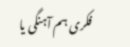فکری ہم آہنگی یا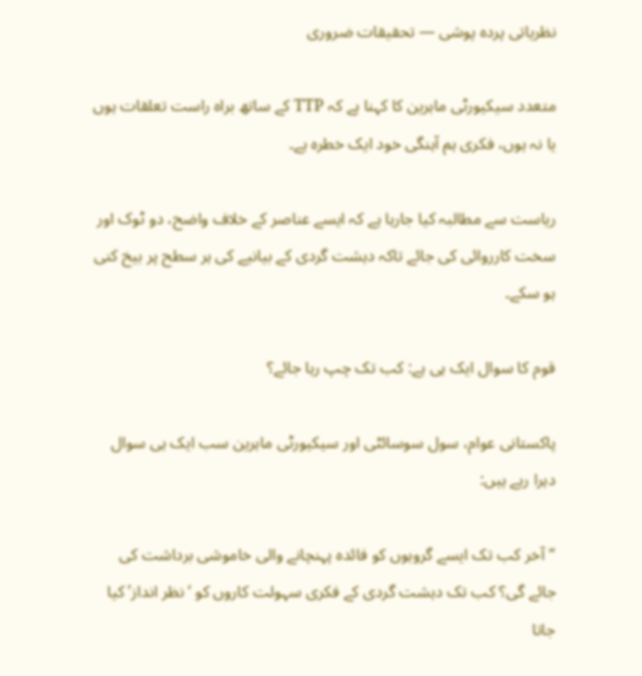نظریاتی پردہ پوشی — تحقیقات ضروری

متعدد سیکیورٹی ماہرین کا کہنا ہے کہ TTP کے ساتھ براہ راست تعلقات ہوں یا نہ ہوں، فکری ہم آہنگی خود ایک خطرہ ہے۔

ریاست سے مطالبہ کیا جارہا ہے کہ ایسے عناصر کے خلاف واضح، دو ٹوک اور سخت کارروائی کی جائے تاکہ دہشت گردی کے بیانیے کی ہر سطح پر بیخ کنی ہو سکے۔

قوم کا سوال ایک ہی ہے: کب تک چپ رہا جائے؟

پاکستانی عوام، سول سوسائٹی اور سیکیورٹی ماہرین سب ایک ہی سوال دہرا رہے ہیں:

“آخر کب تک ایسے گروہوں کو فائدہ پہنچانے والی خاموشی برداشت کی جائے گی؟ کب تک دہشت گردی کے فکری سہولت کاروں کو ‘نظر انداز’ کیا جاتا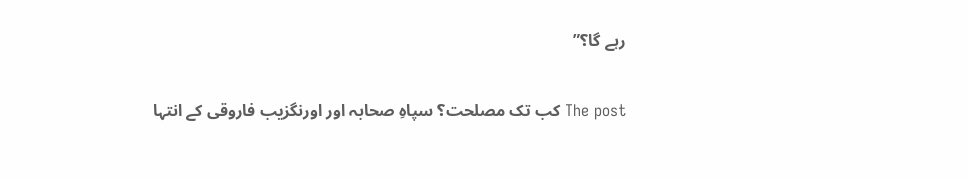رہے گا؟”

The post کب تک مصلحت؟ سپاہِ صحابہ اور اورنگزیب فاروقی کے انتہا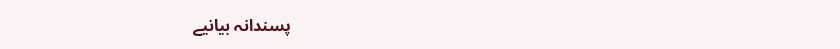پسندانہ بیانیے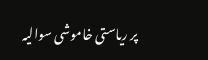پر ریاستی خاموشی سوالیہ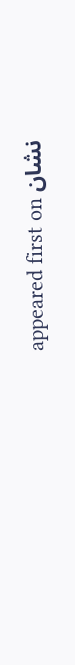نشان appeared first on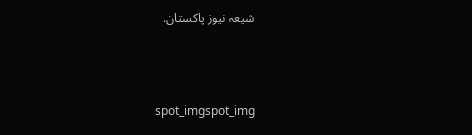شیعہ نیوز پاکستان.



spot_imgspot_img